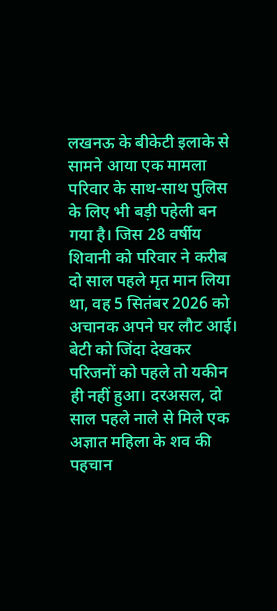लखनऊ के बीकेटी इलाके से सामने आया एक मामला परिवार के साथ-साथ पुलिस के लिए भी बड़ी पहेली बन गया है। जिस 28 वर्षीय शिवानी को परिवार ने करीब दो साल पहले मृत मान लिया था, वह 5 सितंबर 2026 को अचानक अपने घर लौट आई। बेटी को जिंदा देखकर परिजनों को पहले तो यकीन ही नहीं हुआ। दरअसल, दो साल पहले नाले से मिले एक अज्ञात महिला के शव की पहचान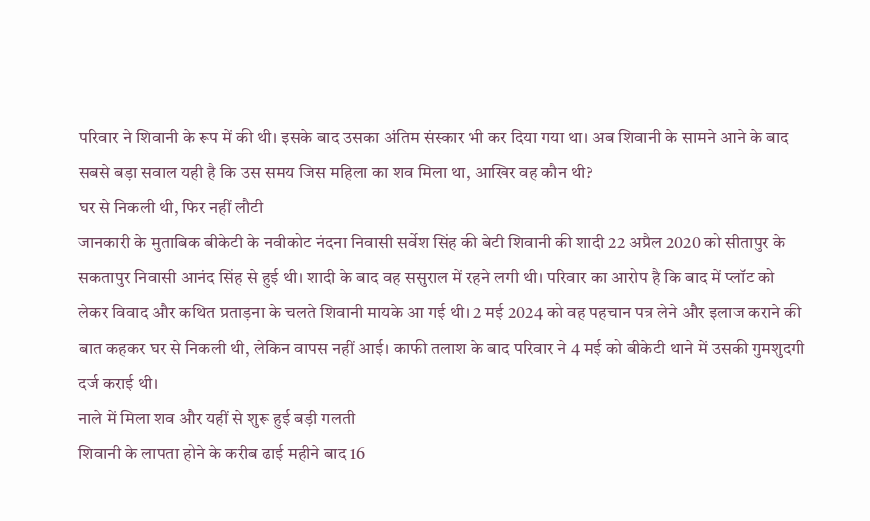परिवार ने शिवानी के रूप में की थी। इसके बाद उसका अंतिम संस्कार भी कर दिया गया था। अब शिवानी के सामने आने के बाद सबसे बड़ा सवाल यही है कि उस समय जिस महिला का शव मिला था, आखिर वह कौन थी?
घर से निकली थी, फिर नहीं लौटी
जानकारी के मुताबिक बीकेटी के नवीकोट नंदना निवासी सर्वेश सिंह की बेटी शिवानी की शादी 22 अप्रैल 2020 को सीतापुर के सकतापुर निवासी आनंद सिंह से हुई थी। शादी के बाद वह ससुराल में रहने लगी थी। परिवार का आरोप है कि बाद में प्लॉट को लेकर विवाद और कथित प्रताड़ना के चलते शिवानी मायके आ गई थी। 2 मई 2024 को वह पहचान पत्र लेने और इलाज कराने की बात कहकर घर से निकली थी, लेकिन वापस नहीं आई। काफी तलाश के बाद परिवार ने 4 मई को बीकेटी थाने में उसकी गुमशुदगी दर्ज कराई थी।
नाले में मिला शव और यहीं से शुरू हुई बड़ी गलती
शिवानी के लापता होने के करीब ढाई महीने बाद 16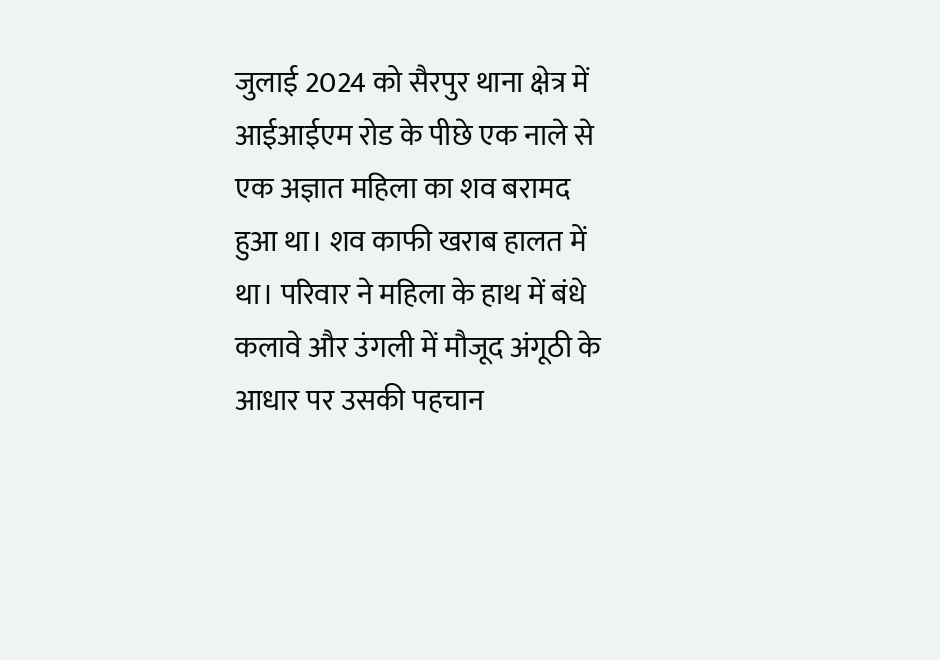जुलाई 2024 को सैरपुर थाना क्षेत्र में आईआईएम रोड के पीछे एक नाले से एक अज्ञात महिला का शव बरामद हुआ था। शव काफी खराब हालत में था। परिवार ने महिला के हाथ में बंधे कलावे और उंगली में मौजूद अंगूठी के आधार पर उसकी पहचान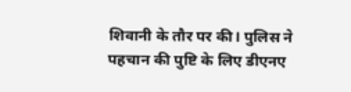शिवानी के तौर पर की। पुलिस ने पहचान की पुष्टि के लिए डीएनए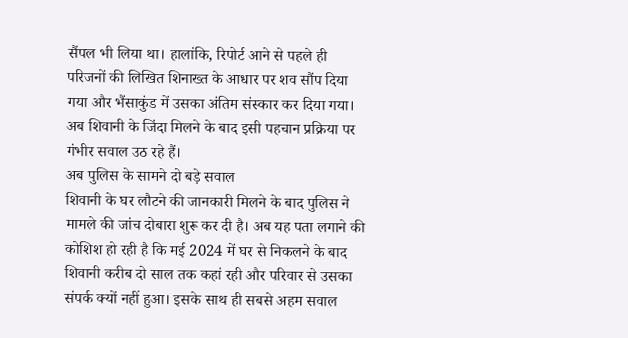सैंपल भी लिया था। हालांकि, रिपोर्ट आने से पहले ही परिजनों की लिखित शिनाख्त के आधार पर शव सौंप दिया गया और भैंसाकुंड में उसका अंतिम संस्कार कर दिया गया। अब शिवानी के जिंदा मिलने के बाद इसी पहचान प्रक्रिया पर गंभीर सवाल उठ रहे हैं।
अब पुलिस के सामने दो बड़े सवाल
शिवानी के घर लौटने की जानकारी मिलने के बाद पुलिस ने मामले की जांच दोबारा शुरू कर दी है। अब यह पता लगाने की कोशिश हो रही है कि मई 2024 में घर से निकलने के बाद शिवानी करीब दो साल तक कहां रही और परिवार से उसका संपर्क क्यों नहीं हुआ। इसके साथ ही सबसे अहम सवाल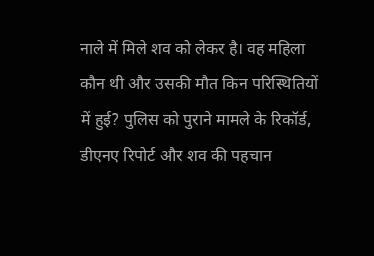नाले में मिले शव को लेकर है। वह महिला कौन थी और उसकी मौत किन परिस्थितियों में हुई? पुलिस को पुराने मामले के रिकॉर्ड, डीएनए रिपोर्ट और शव की पहचान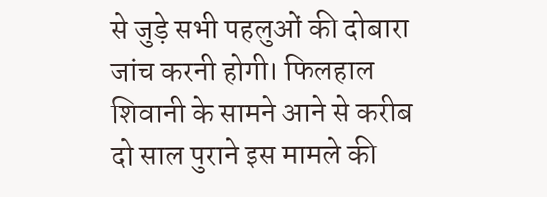से जुड़े सभी पहलुओं की दोबारा जांच करनी होगी। फिलहाल शिवानी के सामने आने से करीब दो साल पुराने इस मामले की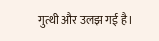गुत्थी और उलझ गई है।